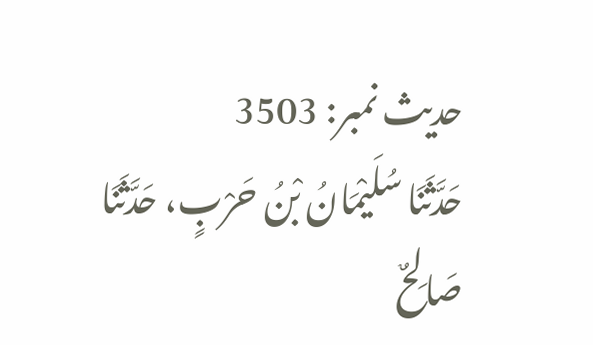حدیث نمبر: 3503
حَدَّثَنَا سُلَيْمَانُ بْنُ حَرْبٍ، حَدَّثَنَا صَالِحٌ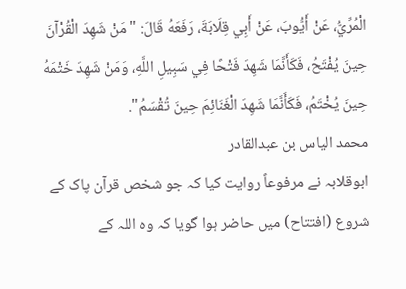الْمُرِّيُّ، عَنْ أَيُّوبَ، عَنْ أَبِي قِلَابَةَ، رَفَعَهُ قَالَ: "مَنْ شَهِدَ الْقُرْآنَ حِينَ يُفْتَحُ، فَكَأَنَّمَا شَهِدَ فَتْحًا فِي سَبِيلِ اللَّهِ، وَمَنْ شَهِدَ خَتْمَهُ حِينَ يُخْتَمُ، فَكَأَنَّمَا شَهِدَ الْغَنَائِمَ حِينَ تُقْسَمُ".
محمد الیاس بن عبدالقادر
ابوقلابہ نے مرفوعاً روایت کیا کہ جو شخص قرآن پاک کے شروع (افتتاح) میں حاضر ہوا گویا کہ وہ اللہ کے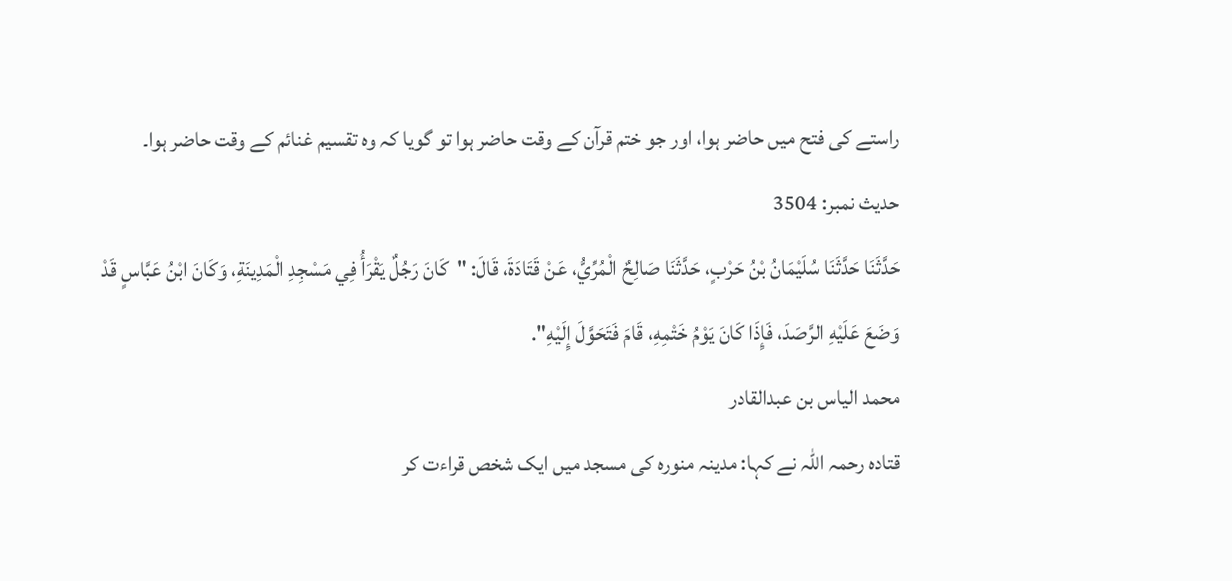راستے کی فتح میں حاضر ہوا، اور جو ختم قرآن کے وقت حاضر ہوا تو گویا کہ وہ تقسیم غنائم کے وقت حاضر ہوا۔
حدیث نمبر: 3504
حَدَّثَنَا حَدَّثَنَا سُلَيْمَانُ بْنُ حَرْبٍ، حَدَّثَنَا صَالِحٌ الْمُرِّيُّ، عَنْ قَتَادَةَ، قَالَ: "كَانَ رَجُلٌ يَقْرَأُ فِي مَسْجِدِ الْمَدِينَةِ، وَكَانَ ابْنُ عَبَّاسٍ قَدْ وَضَعَ عَلَيْهِ الرَّصَدَ، فَإِذَا كَانَ يَوْمُ خَتْمِهِ، قَامَ فَتَحَوَّلَ إِلَيْهِ".
محمد الیاس بن عبدالقادر
قتاده رحمہ اللہ نے کہا: مدینہ منورہ کی مسجد میں ایک شخص قراءت کر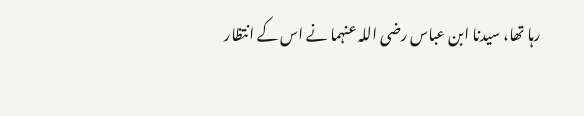رہا تھا، سیدنا ابن عباس رضی اللہ عنہما نے اس کے انتظار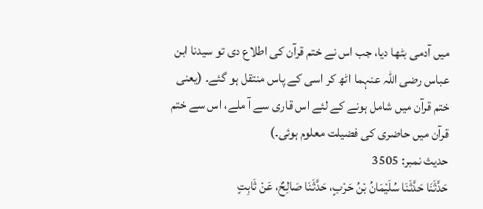میں آدمی بٹھا دیا، جب اس نے ختم قرآن کی اطلاع دی تو سیدنا ابن عباس رضی اللہ عنہما اٹھ کر اسی کے پاس منتقل ہو گئے۔ (یعنی ختم قرآن میں شامل ہونے کے لئے اس قاری سے آ ملے، اس سے ختم قرآن میں حاضری کی فضیلت معلوم ہوئی۔)
حدیث نمبر: 3505
حَدَّثَنَا حَدَّثَنَا سُلَيْمَانُ بْنُ حَرْبٍ، حَدَّثَنَا صَالِحٌ، عَنْ ثَابِتٍ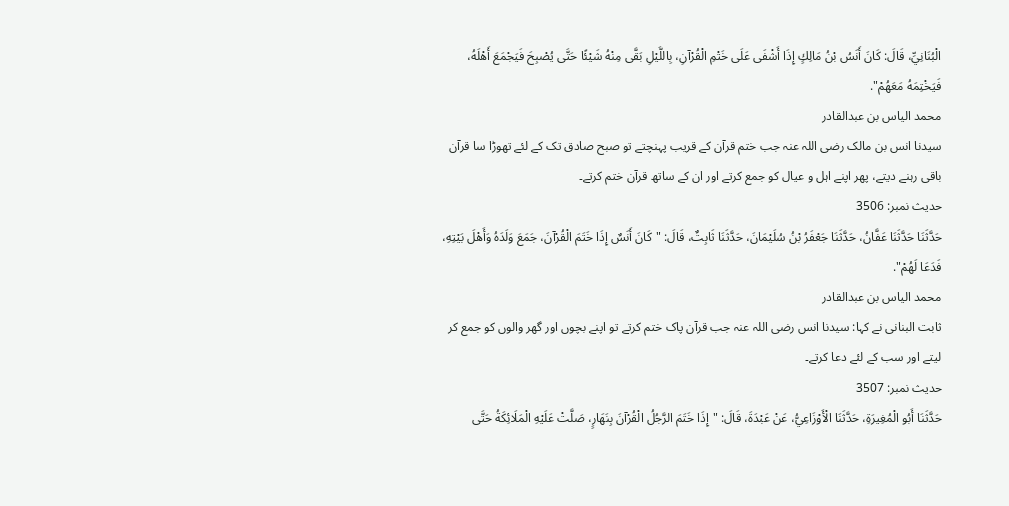الْبُنَانِيِّ، قَالَ: كَانَ أَنَسُ بْنُ مَالِكٍ إِذَا أَشْفَى عَلَى خَتْمِ الْقُرْآنِ، بِاللَّيْلِ بَقَّى مِنْهُ شَيْئًا حَتَّى يُصْبِحَ فَيَجْمَعَ أَهْلَهُ، فَيَخْتِمَهُ مَعَهُمْ".
محمد الیاس بن عبدالقادر
سیدنا انس بن مالک رضی اللہ عنہ جب ختم قرآن کے قریب پہنچتے تو صبح صادق تک کے لئے تھوڑا سا قرآن باقی رہنے دیتے، پھر اپنے اہل و عیال کو جمع کرتے اور ان کے ساتھ قرآن ختم کرتے۔
حدیث نمبر: 3506
حَدَّثَنَا حَدَّثَنَا عَفَّانُ، حَدَّثَنَا جَعْفَرُ بْنُ سُلَيْمَانَ، حَدَّثَنَا ثَابِتٌ، قَالَ: "كَانَ أَنَسٌ إِذَا خَتَمَ الْقُرْآنَ، جَمَعَ وَلَدَهُ وَأَهْلَ بَيْتِهِ، فَدَعَا لَهُمْ".
محمد الیاس بن عبدالقادر
ثابت البنانی نے کہا: سیدنا انس رضی اللہ عنہ جب قرآن پاک ختم کرتے تو اپنے بچوں اور گھر والوں کو جمع کر لیتے اور سب کے لئے دعا کرتے۔
حدیث نمبر: 3507
حَدَّثَنَا أَبُو الْمُغِيرَةِ، حَدَّثَنَا الْأَوْزَاعِيُّ، عَنْ عَبْدَةَ، قَالَ: "إِذَا خَتَمَ الرَّجُلُ الْقُرْآنَ بِنَهَارٍ، صَلَّتْ عَلَيْهِ الْمَلَائِكَةُ حَتَّى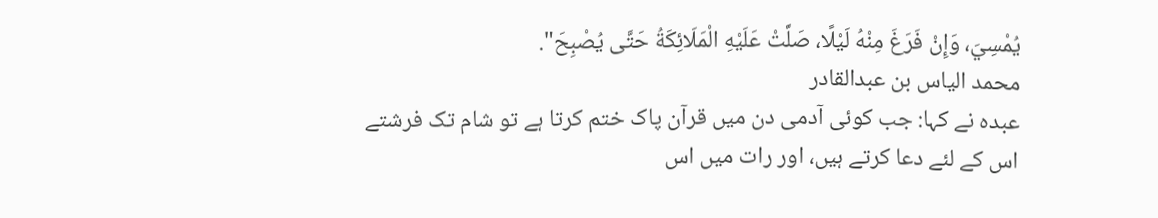يُمْسِيَ، وَإِنْ فَرَغَ مِنْهُ لَيْلًا، صَلَّتْ عَلَيْهِ الْمَلَائِكَةُ حَتَّى يُصْبِحَ".
محمد الیاس بن عبدالقادر
عبدہ نے کہا: جب کوئی آدمی دن میں قرآن پاک ختم کرتا ہے تو شام تک فرشتے اس کے لئے دعا کرتے ہیں، اور رات میں اس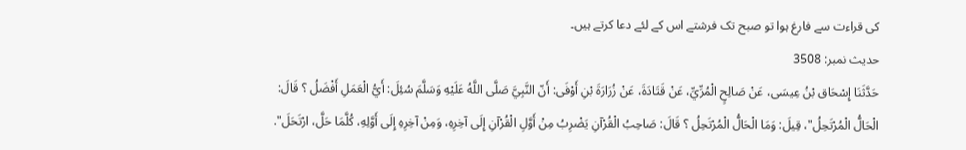کی قراءت سے فارغ ہوا تو صبح تک فرشتے اس کے لئے دعا کرتے ہیں۔
حدیث نمبر: 3508
حَدَّثَنَا إِسْحَاق بْنُ عِيسَى، عَنْ صَالِحٍ الْمُرِّيِّ، عَنْ قَتَادَةَ، عَنْ زُرَارَةَ بْنِ أَوْفَى: أَنّ النَّبِيَّ صَلَّى اللَّهُ عَلَيْهِ وَسَلَّمَ سُئِلَ: أَيُّ الْعَمَلِ أَفْضَلُ ؟ قَالَ: الْحَالُّ الْمُرْتَحِلُ"، قِيلَ: وَمَا الْحَالُّ الْمُرْتَحِلُ ؟ قَالَ: صَاحِبُ الْقُرْآنِ يَضْرِبُ مِنْ أَوَّلِ الْقُرْآنِ إِلَى آخِرِهِ، وَمِنْ آخِرِهِ إِلَى أَوَّلِهِ، كُلَّمَا حَلَّ، ارْتَحَلَ".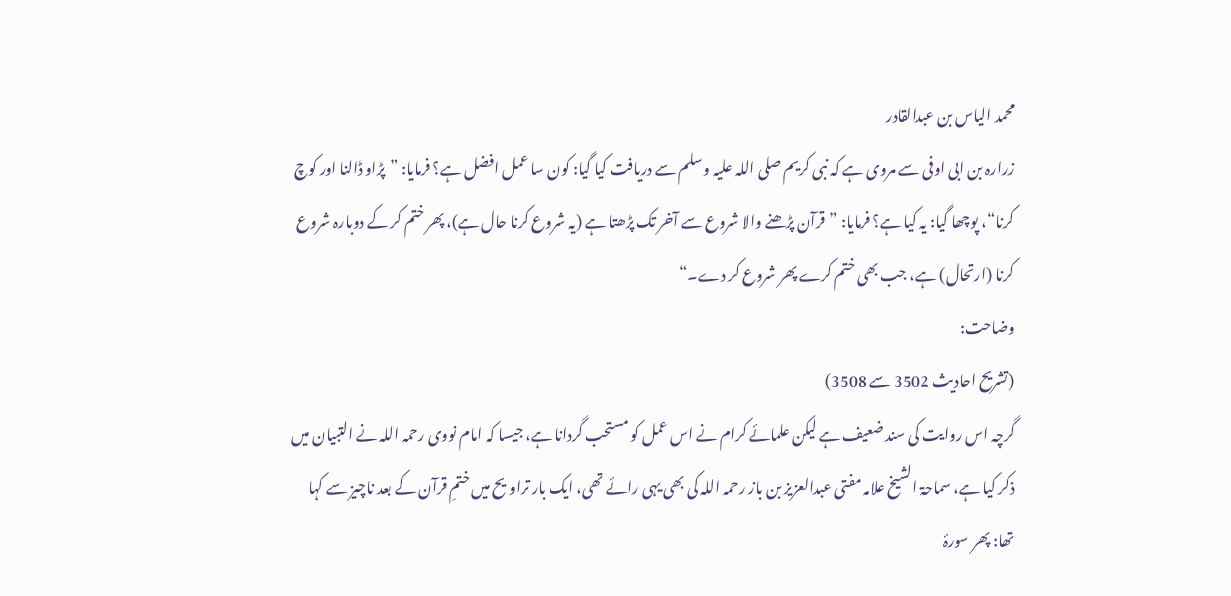محمد الیاس بن عبدالقادر
زرارہ بن ابی اوفی سے مروی ہے کہ نبی کریم صلی اللہ علیہ وسلم سے دریافت کیا گیا: کون سا عمل افضل ہے؟ فرمایا: ”پڑاو ڈالنا اور کوچ کرنا“، پوچھا گیا: یہ کیا ہے؟ فرمایا: ”قرآن پڑھنے والا شروع سے آخر تک پڑھتا ہے (یہ شروع کرنا حال ہے)، پھر ختم کر کے دوبارہ شروع کرنا (ارتحال) ہے، جب بھی ختم کرے پھر شروع کر دے۔“
وضاحت:
(تشریح احادیث 3502 سے 3508)
گرچہ اس روایت کی سند ضعیف ہے لیکن علمائے کرام نے اس عمل کو مستحب گردانا ہے، جیسا کہ امام نووی رحمہ اللہ نے التبیان میں ذکر کیا ہے، سماحۃ الشیخ علامہ مفتی عبدالعزیز بن باز رحمہ اللہ کی بھی یہی رائے تھی، ایک بار تراویح میں ختمِ قرآن کے بعد ناچیز سے کہا تھا: پھر سورۂ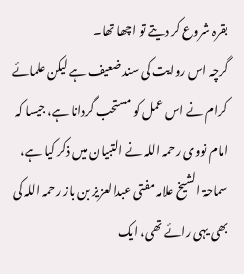بقرہ شروع کر دیتے تو اچھا تھا۔
گرچہ اس روایت کی سند ضعیف ہے لیکن علمائے کرام نے اس عمل کو مستحب گردانا ہے، جیسا کہ امام نووی رحمہ اللہ نے التبیان میں ذکر کیا ہے، سماحۃ الشیخ علامہ مفتی عبدالعزیز بن باز رحمہ اللہ کی بھی یہی رائے تھی، ایک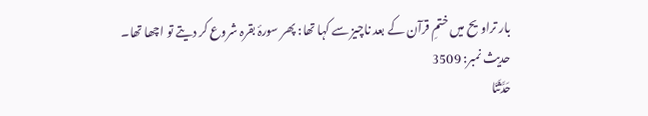بار تراویح میں ختمِ قرآن کے بعد ناچیز سے کہا تھا: پھر سورۂ بقرہ شروع کر دیتے تو اچھا تھا۔
حدیث نمبر: 3509
حَدَّثَنَا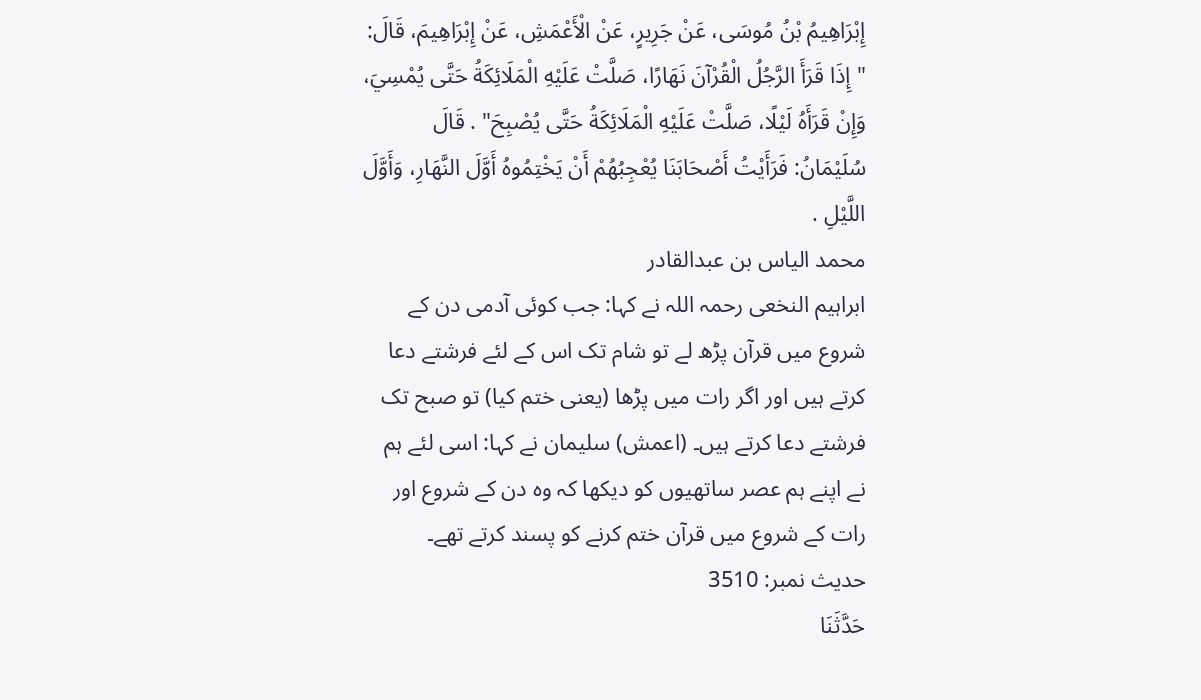إِبْرَاهِيمُ بْنُ مُوسَى، عَنْ جَرِيرٍ، عَنْ الْأَعْمَشِ، عَنْ إِبْرَاهِيمَ، قَالَ: "إِذَا قَرَأَ الرَّجُلُ الْقُرْآنَ نَهَارًا، صَلَّتْ عَلَيْهِ الْمَلَائِكَةُ حَتَّى يُمْسِيَ، وَإِنْ قَرَأَهُ لَيْلًا، صَلَّتْ عَلَيْهِ الْمَلَائِكَةُ حَتَّى يُصْبِحَ" . قَالَ سُلَيْمَانُ: فَرَأَيْتُ أَصْحَابَنَا يُعْجِبُهُمْ أَنْ يَخْتِمُوهُ أَوَّلَ النَّهَارِ، وَأَوَّلَ اللَّيْلِ .
محمد الیاس بن عبدالقادر
ابراہیم النخعی رحمہ اللہ نے کہا: جب کوئی آدمی دن کے شروع میں قرآن پڑھ لے تو شام تک اس کے لئے فرشتے دعا کرتے ہیں اور اگر رات میں پڑھا (یعنی ختم کیا) تو صبح تک فرشتے دعا کرتے ہیں۔ (اعمش) سلیمان نے کہا: اسی لئے ہم نے اپنے ہم عصر ساتھیوں کو دیکھا کہ وہ دن کے شروع اور رات کے شروع میں قرآن ختم کرنے کو پسند کرتے تھے۔
حدیث نمبر: 3510
حَدَّثَنَا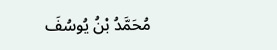مُحَمَّدُ بْنُ يُوسُفَ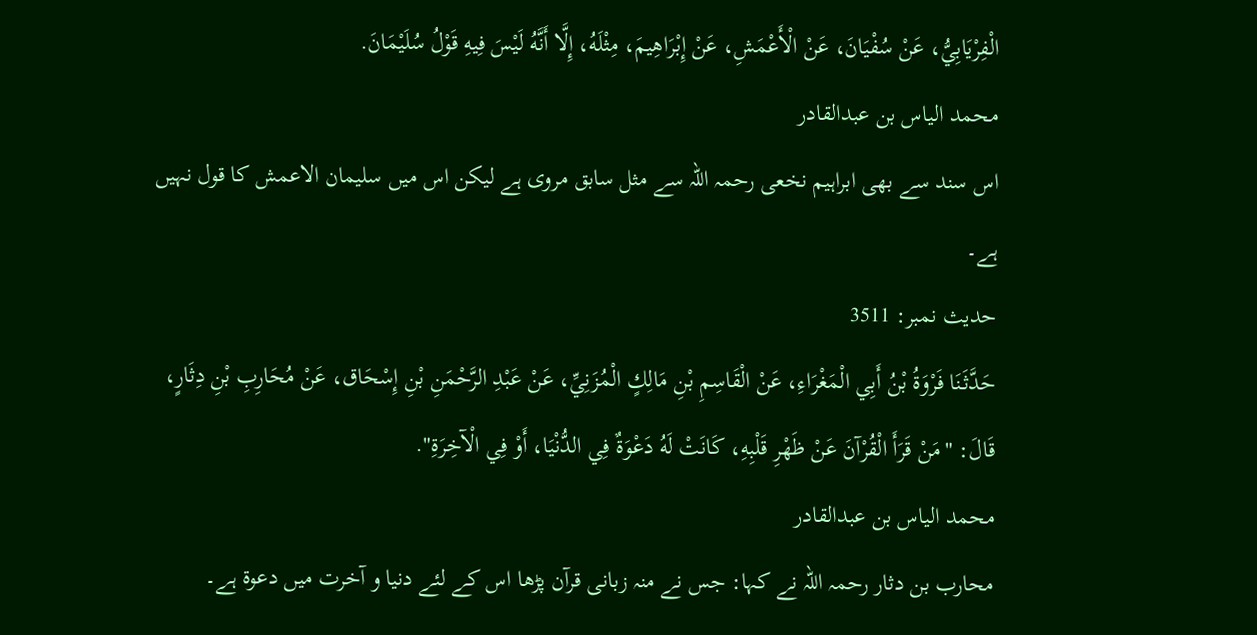الْفِرْيَابِيُّ، عَنْ سُفْيَانَ، عَنْ الْأَعْمَشِ، عَنْ إِبْرَاهِيمَ، مِثْلَهُ، إِلَّا أَنَّهُ لَيْسَ فِيهِ قَوْلُ سُلَيْمَانَ.
محمد الیاس بن عبدالقادر
اس سند سے بھی ابراہیم نخعی رحمہ اللہ سے مثل سابق مروی ہے لیکن اس میں سلیمان الاعمش کا قول نہیں ہے۔
حدیث نمبر: 3511
حَدَّثَنَا فَرْوَةُ بْنُ أَبِي الْمَغْرَاءِ، عَنْ الْقَاسِمِ بْنِ مَالِكٍ الْمُزَنِيِّ، عَنْ عَبْدِ الرَّحْمَنِ بْنِ إِسْحَاق، عَنْ مُحَارِبِ بْنِ دِثَارٍ، قَالَ: "مَنْ قَرَأَ الْقُرْآنَ عَنْ ظَهْرِ قَلْبِهِ، كَانَتْ لَهُ دَعْوَةٌ فِي الدُّنْيَا، أَوْ فِي الْآخِرَةِ".
محمد الیاس بن عبدالقادر
محارب بن دثار رحمہ اللہ نے کہا: جس نے منہ زبانی قرآن پڑھا اس کے لئے دنیا و آخرت میں دعوة ہے۔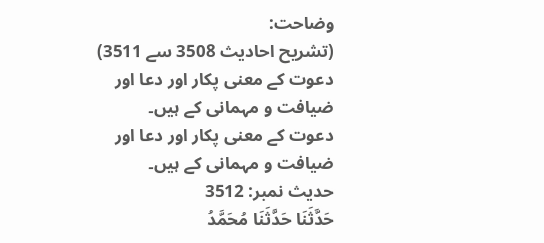وضاحت:
(تشریح احادیث 3508 سے 3511)
دعوت کے معنی پکار اور دعا اور ضیافت و مہمانی کے ہیں۔
دعوت کے معنی پکار اور دعا اور ضیافت و مہمانی کے ہیں۔
حدیث نمبر: 3512
حَدَّثَنَا حَدَّثَنَا مُحَمَّدُ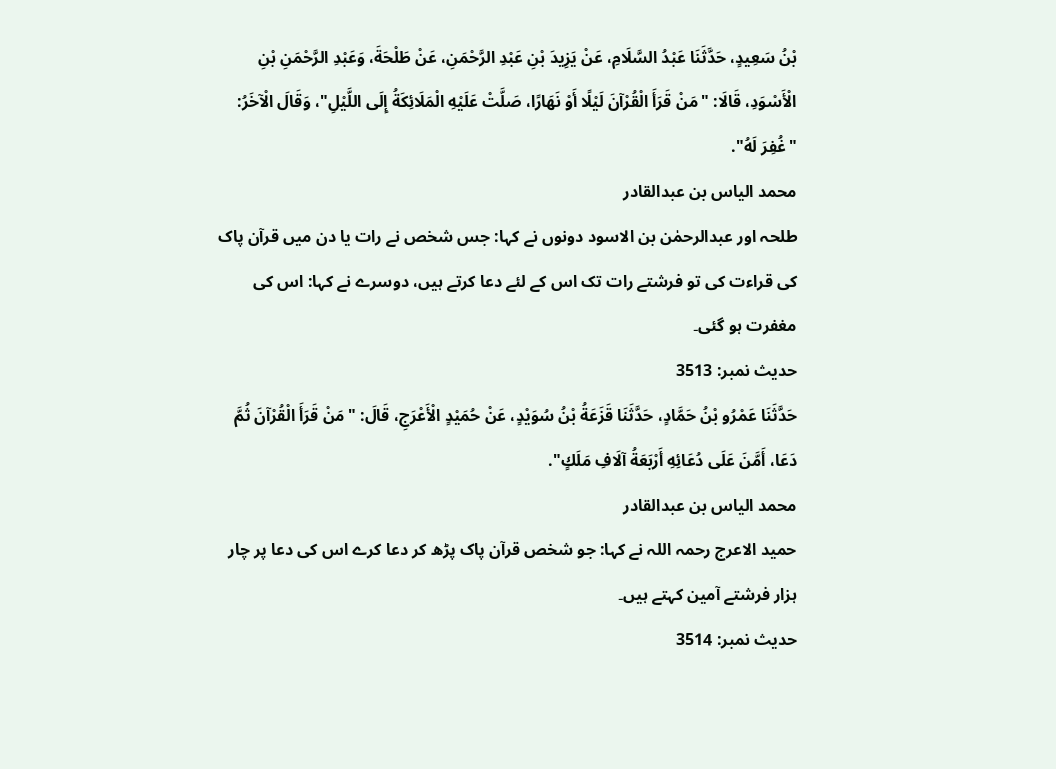بْنُ سَعِيدٍ، حَدَّثَنَا عَبْدُ السَّلَامِ، عَنْ يَزِيدَ بْنِ عَبْدِ الرَّحْمَنِ، عَنْ طَلْحَةَ، وَعَبْدِ الرَّحْمَنِ بْنِ الْأَسْوَدِ، قَالَا: "مَنْ قَرَأَ الْقُرْآنَ لَيْلًا أَوْ نَهَارًا، صَلَّتْ عَلَيْهِ الْمَلَائِكَةُ إِلَى اللَّيْلِ"، وَقَالَ الْآخَرُ: "غُفِرَ لَهُ".
محمد الیاس بن عبدالقادر
طلحہ اور عبدالرحمٰن بن الاسود دونوں نے کہا: جس شخص نے رات یا دن میں قرآن پاک کی قراءت کی تو فرشتے رات تک اس کے لئے دعا کرتے ہیں، دوسرے نے کہا: اس کی مغفرت ہو گئی۔
حدیث نمبر: 3513
حَدَّثَنَا عَمْرُو بْنُ حَمَّادٍ، حَدَّثَنَا قَزَعَةُ بْنُ سُوَيْدٍ، عَنْ حُمَيْدٍ الْأَعْرَجِ، قَالَ: "مَنْ قَرَأَ الْقُرْآنَ ثُمَّ دَعَا، أَمَّنَ عَلَى دُعَائِهِ أَرْبَعَةُ آلَافِ مَلَكٍ".
محمد الیاس بن عبدالقادر
حمید الاعرج رحمہ اللہ نے کہا: جو شخص قرآن پاک پڑھ کر دعا کرے اس کی دعا پر چار ہزار فرشتے آمین کہتے ہیں۔
حدیث نمبر: 3514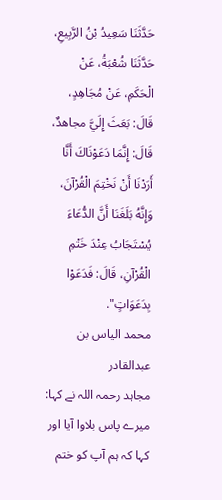حَدَّثَنَا سَعِيدُ بْنُ الرَّبِيعِ، حَدَّثَنَا شُعْبَةُ، عَنْ الْحَكَمِ، عَنْ مُجَاهِدٍ، قَالَ: بَعَثَ إِلَيَّ مجاهدٌ، قَالَ: إِنَّمَا دَعَوْنَاكَ أَنَّا أَرَدْنَا أَنْ نَخْتِمَ الْقُرْآنَ، وَإِنَّهُ بَلَغَنَا أَنَّ الدُّعَاءَ يُسْتَجَابُ عِنْدَ خَتْمِ الْقُرْآنِ، قَالَ: فَدَعَوْا بِدَعَوَاتٍ".
محمد الیاس بن عبدالقادر
مجاہد رحمہ اللہ نے کہا: میرے پاس بلاوا آیا اور کہا کہ ہم آپ کو ختم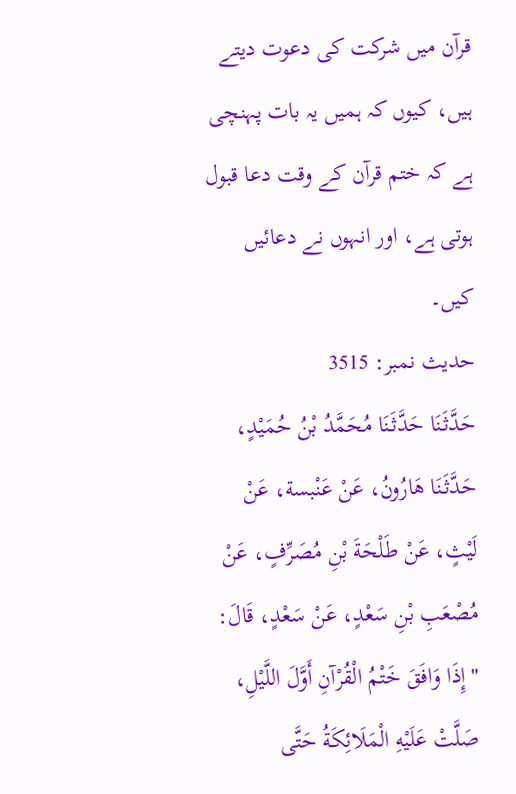قرآن میں شرکت کی دعوت دیتے ہیں، کیوں کہ ہمیں یہ بات پہنچی ہے کہ ختم قرآن کے وقت دعا قبول ہوتی ہے، اور انہوں نے دعائیں کیں۔
حدیث نمبر: 3515
حَدَّثَنَا حَدَّثَنَا مُحَمَّدُ بْنُ حُمَيْدٍ، حَدَّثَنَا هَارُونُ، عَنْ عَنْبسة، عَنْ لَيْثٍ، عَنْ طَلْحَةَ بْنِ مُصَرِّفٍ، عَنْ مُصْعَبِ بْنِ سَعْدٍ، عَنْ سَعْدٍ، قَالَ: "إِذَا وَافَقَ خَتْمُ الْقُرْآنِ أَوَّلَ اللَّيْلِ، صَلَّتْ عَلَيْهِ الْمَلَائِكَةُ حَتَّى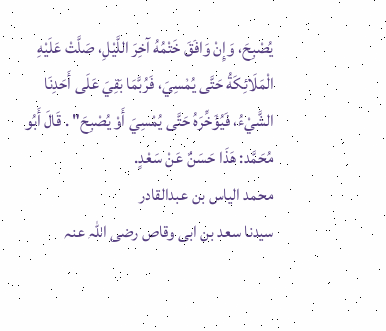يُصْبِحَ، وَإِنْ وَافَقَ خَتْمُهُ آخِرَ اللَّيْلِ، صَلَّتْ عَلَيْهِ الْمَلَائِكَةُ حَتَّى يُمْسِيَ، فَرُبَّمَا بَقِيَ عَلَى أَحَدِنَا الشَّيْءُ، فَيُؤَخِّرَهُ حَتَّى يُمْسِيَ أَوْ يُصْبِحَ" . قَالَ أَبُو مُحَمَّد: هَذَا حَسَنٌ عَنْ سَعْدٍ.
محمد الیاس بن عبدالقادر
سیدنا سعد بن ابی وقاص رضی اللہ عنہ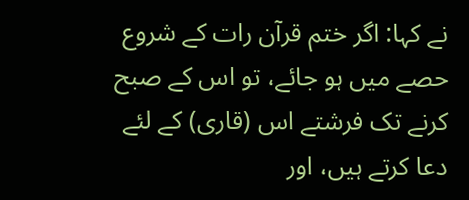نے کہا: اگر ختم قرآن رات کے شروع حصے میں ہو جائے، تو اس کے صبح کرنے تک فرشتے اس (قاری) کے لئے دعا کرتے ہیں، اور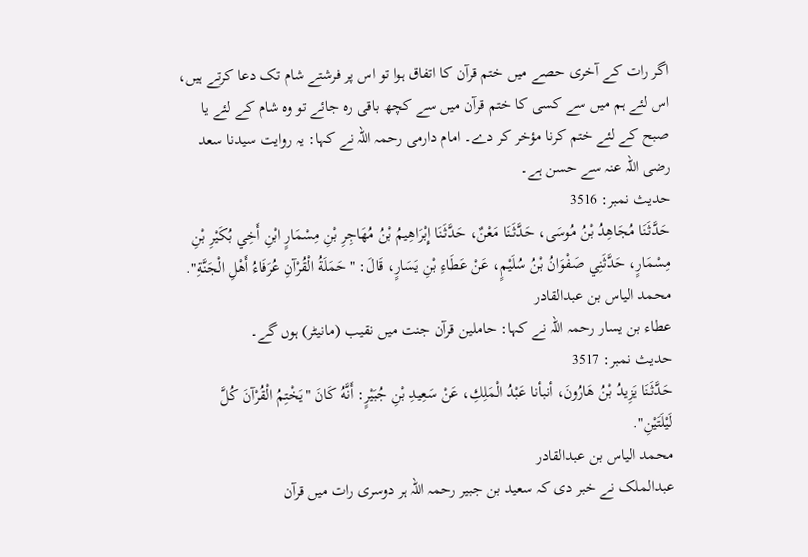اگر رات کے آخری حصے میں ختم قرآن کا اتفاق ہوا تو اس پر فرشتے شام تک دعا کرتے ہیں، اس لئے ہم میں سے کسی کا ختم قرآن میں سے کچھ باقی رہ جائے تو وہ شام کے لئے یا صبح کے لئے ختم کرنا مؤخر کر دے۔ امام دارمی رحمہ اللہ نے کہا: یہ روایت سیدنا سعد رضی اللہ عنہ سے حسن ہے۔
حدیث نمبر: 3516
حَدَّثَنَا مُجَاهِدُ بْنُ مُوسَى، حَدَّثَنَا مَعْنٌ، حَدَّثَنَا إِبْرَاهِيمُ بْنُ مُهَاجِرِ بْنِ مِسْمَارٍ ابْنِ أَخِي بُكَيْرِ بْنِ مِسْمَارٍ، حَدَّثَنِي صَفْوَانُ بْنُ سُلَيْمٍ، عَنْ عَطَاءِ بْنِ يَسَارٍ، قَالَ: "حَمَلَةُ الْقُرْآنِ عُرَفَاءُ أَهْلِ الْجَنَّةِ".
محمد الیاس بن عبدالقادر
عطاء بن یسار رحمہ اللہ نے کہا: حاملین قرآن جنت میں نقیب (مانیٹر) ہوں گے۔
حدیث نمبر: 3517
حَدَّثَنَا يَزِيدُ بْنُ هَارُونَ، أنبأنا عَبْدُ الْمَلِكِ، عَنْ سَعِيدِ بْنِ جُبَيْرٍ: أَنَّهُ كَانَ "يَخْتِمُ الْقُرْآنَ كُلَّ لَيْلَتَيْنِ".
محمد الیاس بن عبدالقادر
عبدالملک نے خبر دی کہ سعید بن جبیر رحمہ اللہ ہر دوسری رات میں قرآن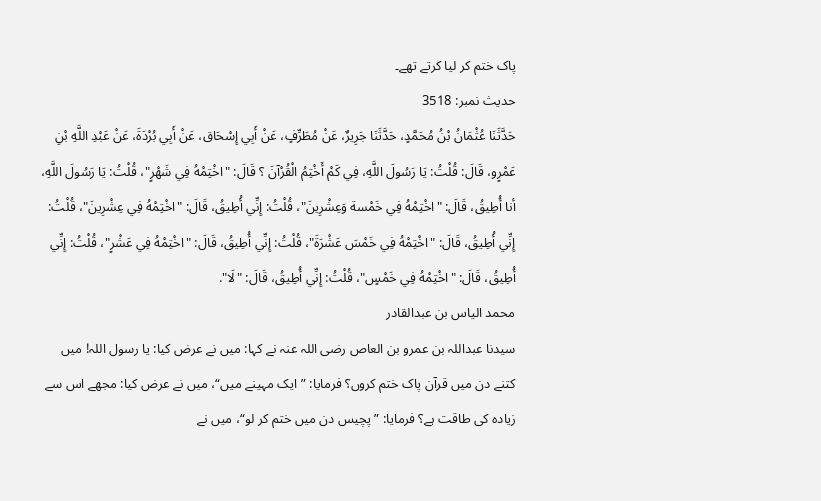پاک ختم کر لیا کرتے تھے۔
حدیث نمبر: 3518
حَدَّثَنَا عُثْمَانُ بْنُ مُحَمَّدٍ، حَدَّثَنَا جَرِيرٌ، عَنْ مُطَرِّفٍ، عَنْ أَبِي إِسْحَاق، عَنْ أَبِي بُرْدَةَ، عَنْ عَبْدِ اللَّهِ بْنِ عَمْرٍو، قَالَ: قُلْتُ: يَا رَسُولَ اللَّهِ، فِي كَمْ أَخْتِمُ الْقُرْآنَ ؟ قَالَ: "اخْتِمْهُ فِي شَهْرٍ"، قُلْتُ: يَا رَسُولَ اللَّهِ، أنا أُطِيقُ، قَالَ: "اخْتِمْهُ فِي خَمْسة وَعِشْرِينَ"، قُلْتُ: إِنِّي أُطِيقُ، قَالَ: "اخْتِمْهُ فِي عِشْرِينَ"، قُلْتُ: إِنِّي أُطِيقُ، قَالَ: "اخْتِمْهُ فِي خَمْسَ عَشْرَةَ"، قُلْتُ: إِنِّي أُطِيقُ، قَالَ: "اخْتِمْهُ فِي عَشْرٍ"، قُلْتُ: إِنِّي أُطِيقُ، قَالَ: "اخْتِمْهُ فِي خَمْسٍ"، قُلْتُ: إِنِّي أُطِيقُ، قَالَ: "لَا".
محمد الیاس بن عبدالقادر
سیدنا عبداللہ بن عمرو بن العاص رضی اللہ عنہ نے کہا: میں نے عرض کیا: یا رسول اللہ! میں کتنے دن میں قرآن پاک ختم کروں؟ فرمایا: ”ایک مہینے میں“، میں نے عرض کیا: مجھے اس سے زیادہ کی طاقت ہے؟ فرمایا: ”پچیس دن میں ختم کر لو“، میں نے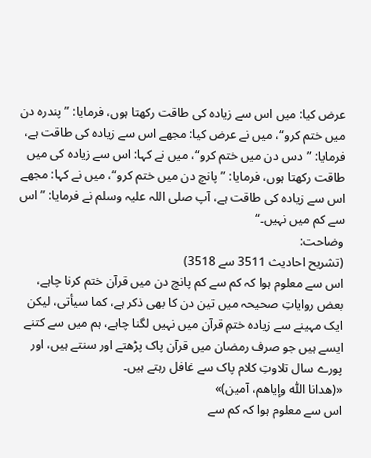عرض کیا: میں اس سے زیادہ کی طاقت رکھتا ہوں، فرمایا: ”پندرہ دن میں ختم کرو“، میں نے عرض کیا: مجھے اس سے زیادہ کی طاقت ہے، فرمایا: ”دس دن میں ختم کرو“، میں نے کہا: اس سے زیادہ کی میں طاقت رکھتا ہوں، فرمایا: ”پانچ دن میں ختم کرو“، میں نے کہا: مجھے اس سے زیادہ کی طاقت ہے، آپ صلی اللہ علیہ وسلم نے فرمایا: ”اس سے کم میں نہیں۔“
وضاحت:
(تشریح احادیث 3511 سے 3518)
اس سے معلوم ہوا کہ کم سے کم پانچ دن میں قرآن ختم کرنا چاہے، بعض روایاتِ صحیحہ میں تین دن کا بھی ذکر ہے، کما سیأتی، لیکن ایک مہینے سے زیادہ ختمِ قرآن میں نہیں لگنا چاہے، ہم میں سے کتنے ایسے ہیں جو صرف رمضان میں قرآن پاک پڑھتے اور سنتے ہیں، اور پورے سال تلاوتِ کلام پاک سے غافل رہتے ہیں۔
«(هدانا اللّٰه وإياهم، آمين)»
اس سے معلوم ہوا کہ کم سے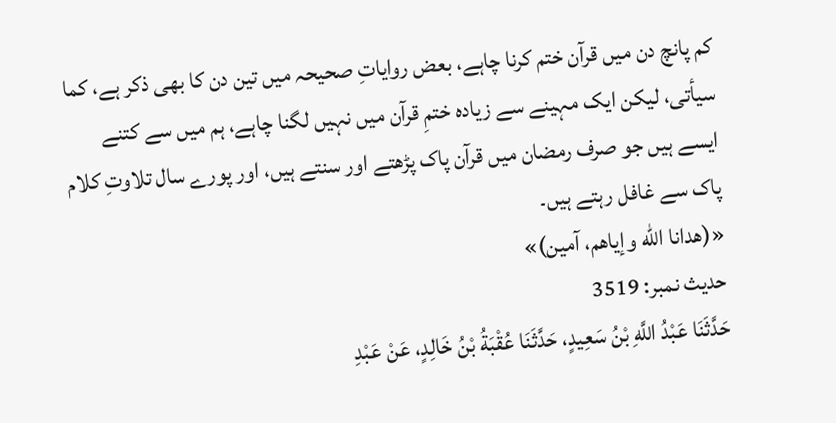کم پانچ دن میں قرآن ختم کرنا چاہے، بعض روایاتِ صحیحہ میں تین دن کا بھی ذکر ہے، کما سیأتی، لیکن ایک مہینے سے زیادہ ختمِ قرآن میں نہیں لگنا چاہے، ہم میں سے کتنے ایسے ہیں جو صرف رمضان میں قرآن پاک پڑھتے اور سنتے ہیں، اور پورے سال تلاوتِ کلام پاک سے غافل رہتے ہیں۔
«(هدانا اللّٰه وإياهم، آمين)»
حدیث نمبر: 3519
حَدَّثَنَا عَبْدُ اللَّهِ بْنُ سَعِيدٍ، حَدَّثَنَا عُقْبَةُ بْنُ خَالِدٍ، عَنْ عَبْدِ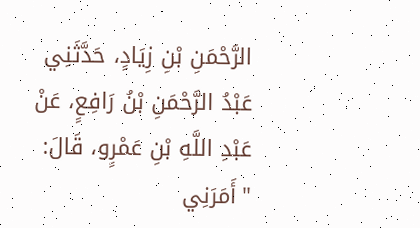الرَّحْمَنِ بْنِ زِيَادٍ، حَدَّثَنِي عَبْدُ الرَّحْمَنِ بْنُ رَافِعٍ، عَنْ عَبْدِ اللَّهِ بْنِ عَمْرٍو، قَالَ: "أَمَرَنِي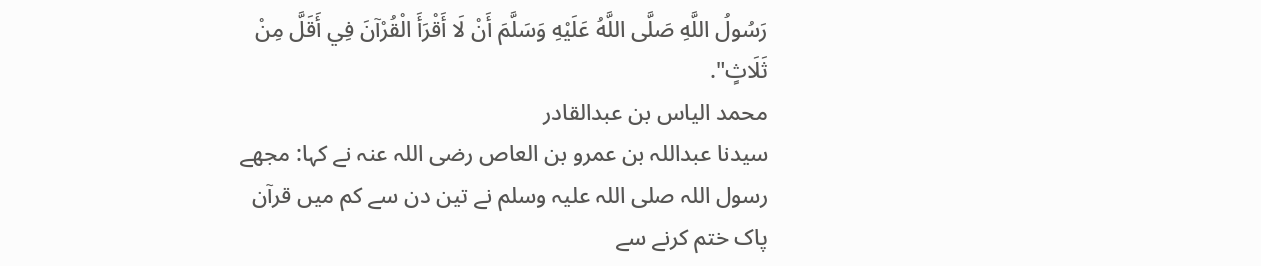رَسُولُ اللَّهِ صَلَّى اللَّهُ عَلَيْهِ وَسَلَّمَ أَنْ لَا أَقْرَأَ الْقُرْآنَ فِي أَقَلَّ مِنْ ثَلَاثٍ".
محمد الیاس بن عبدالقادر
سیدنا عبداللہ بن عمرو بن العاص رضی اللہ عنہ نے کہا: مجھے رسول اللہ صلی اللہ علیہ وسلم نے تین دن سے کم میں قرآن پاک ختم کرنے سے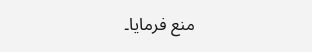منع فرمایا۔